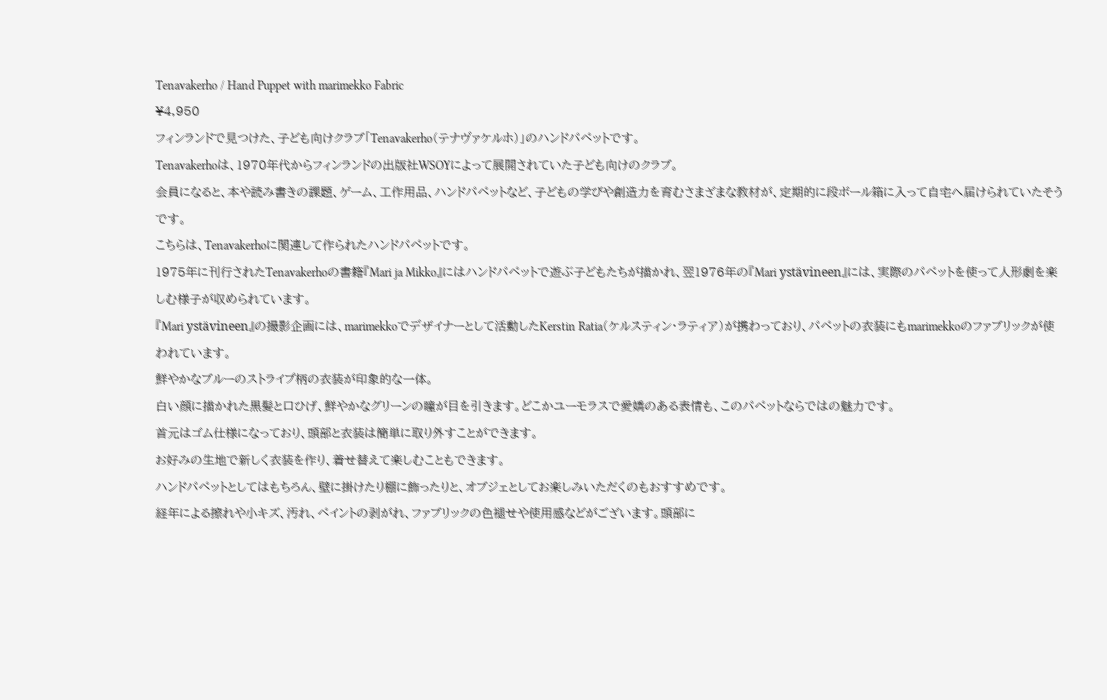Tenavakerho / Hand Puppet with marimekko Fabric
¥4,950
フィンランドで見つけた、子ども向けクラブ「Tenavakerho(テナヴァケルホ)」のハンドパペットです。
Tenavakerhoは、1970年代からフィンランドの出版社WSOYによって展開されていた子ども向けのクラブ。
会員になると、本や読み書きの課題、ゲーム、工作用品、ハンドパペットなど、子どもの学びや創造力を育むさまざまな教材が、定期的に段ボール箱に入って自宅へ届けられていたそうです。
こちらは、Tenavakerhoに関連して作られたハンドパペットです。
1975年に刊行されたTenavakerhoの書籍『Mari ja Mikko』にはハンドパペットで遊ぶ子どもたちが描かれ、翌1976年の『Mari ystävineen』には、実際のパペットを使って人形劇を楽しむ様子が収められています。
『Mari ystävineen』の撮影企画には、marimekkoでデザイナーとして活動したKerstin Ratia(ケルスティン・ラティア)が携わっており、パペットの衣装にもmarimekkoのファブリックが使われています。
鮮やかなブルーのストライプ柄の衣装が印象的な一体。
白い顔に描かれた黒髪と口ひげ、鮮やかなグリーンの瞳が目を引きます。どこかユーモラスで愛嬌のある表情も、このパペットならではの魅力です。
首元はゴム仕様になっており、頭部と衣装は簡単に取り外すことができます。
お好みの生地で新しく衣装を作り、着せ替えて楽しむこともできます。
ハンドパペットとしてはもちろん、壁に掛けたり棚に飾ったりと、オブジェとしてお楽しみいただくのもおすすめです。
経年による擦れや小キズ、汚れ、ペイントの剥がれ、ファブリックの色褪せや使用感などがございます。頭部に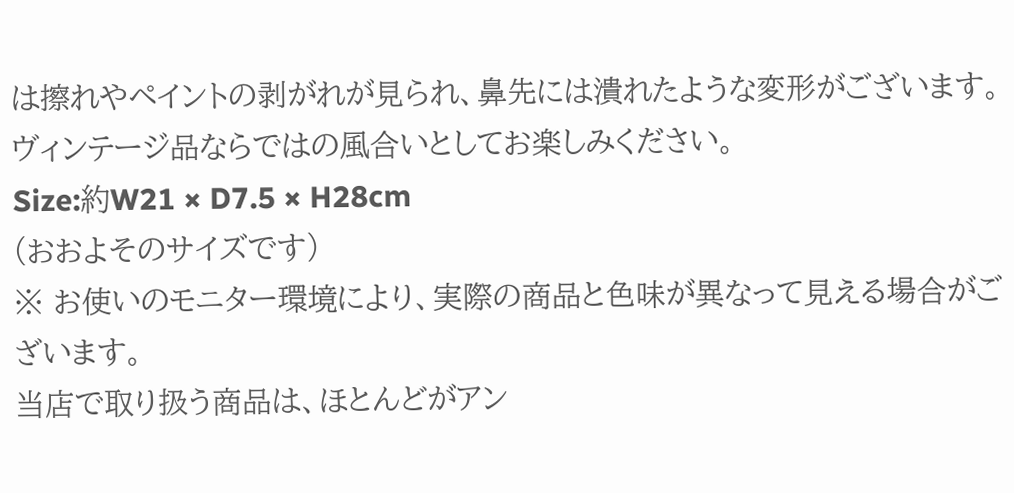は擦れやペイントの剥がれが見られ、鼻先には潰れたような変形がございます。
ヴィンテージ品ならではの風合いとしてお楽しみください。
Size:約W21 × D7.5 × H28cm
(おおよそのサイズです)
※ お使いのモニター環境により、実際の商品と色味が異なって見える場合がございます。
当店で取り扱う商品は、ほとんどがアン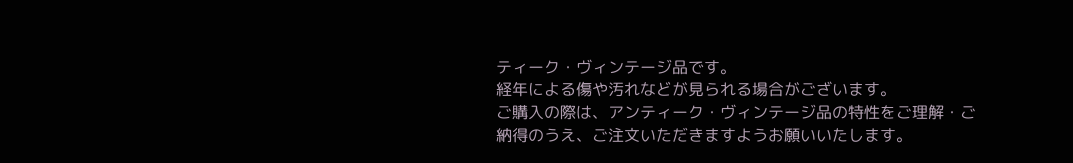ティーク・ヴィンテージ品です。
経年による傷や汚れなどが見られる場合がございます。
ご購入の際は、アンティーク・ヴィンテージ品の特性をご理解・ご納得のうえ、ご注文いただきますようお願いいたします。